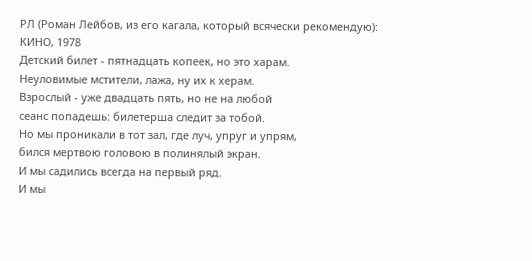РЛ (Роман Лейбов, из его кагала, который всячески рекомендую):
КИНО, 1978
Детский билет - пятнадцать копеек, но это харам.
Неуловимые мстители, лажа, ну их к херам.
Взрослый - уже двадцать пять, но не на любой
сеанс попадешь: билетерша следит за тобой.
Но мы проникали в тот зал, где луч, упруг и упрям,
бился мертвою головою в полинялый экран.
И мы садились всегда на первый ряд.
И мы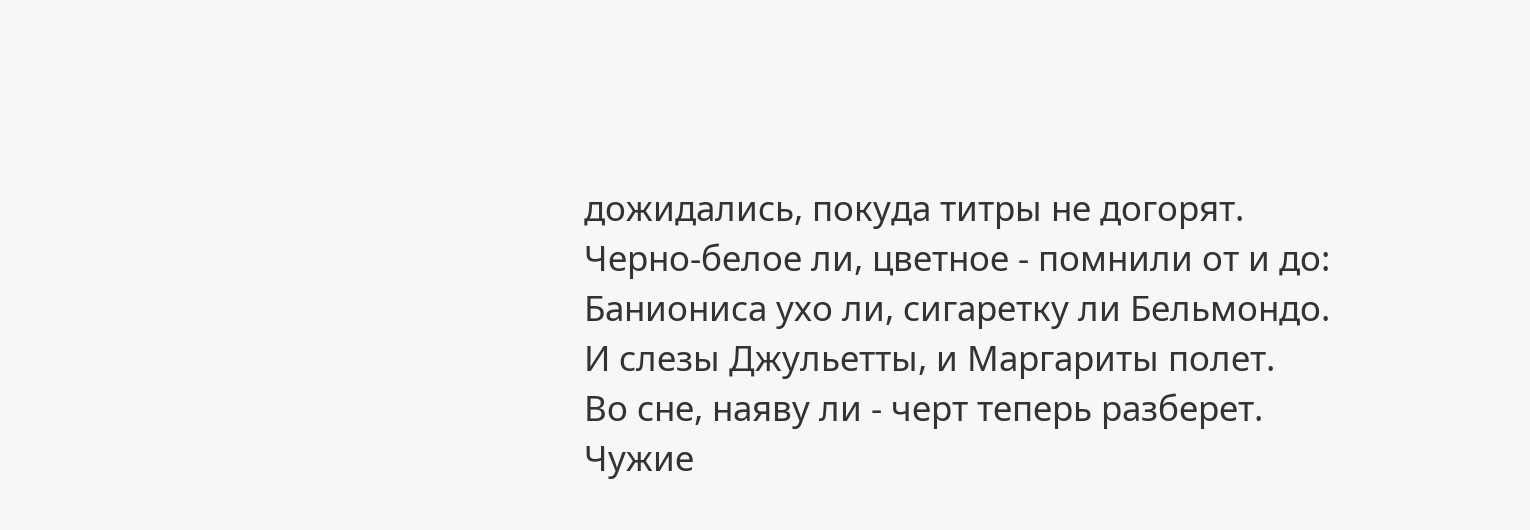дожидались, покуда титры не догорят.
Черно-белое ли, цветное - помнили от и до:
Баниониса ухо ли, сигаретку ли Бельмондо.
И слезы Джульетты, и Маргариты полет.
Во сне, наяву ли - черт теперь разберет.
Чужие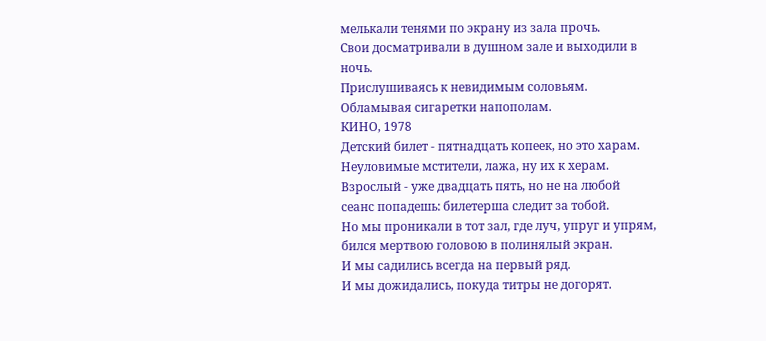мелькали тенями по экрану из зала прочь.
Свои досматривали в душном зале и выходили в ночь.
Прислушиваясь к невидимым соловьям.
Обламывая сигаретки напополам.
КИНО, 1978
Детский билет - пятнадцать копеек, но это харам.
Неуловимые мстители, лажа, ну их к херам.
Взрослый - уже двадцать пять, но не на любой
сеанс попадешь: билетерша следит за тобой.
Но мы проникали в тот зал, где луч, упруг и упрям,
бился мертвою головою в полинялый экран.
И мы садились всегда на первый ряд.
И мы дожидались, покуда титры не догорят.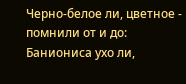Черно-белое ли, цветное - помнили от и до:
Баниониса ухо ли,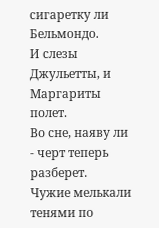сигаретку ли Бельмондо.
И слезы Джульетты, и Маргариты полет.
Во сне, наяву ли - черт теперь разберет.
Чужие мелькали тенями по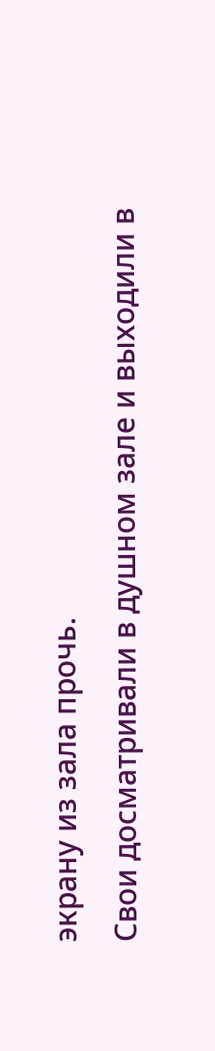экрану из зала прочь.
Свои досматривали в душном зале и выходили в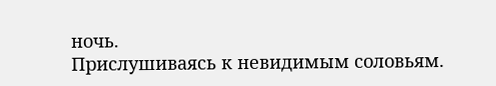ночь.
Прислушиваясь к невидимым соловьям.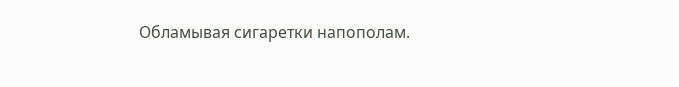Обламывая сигаретки напополам.